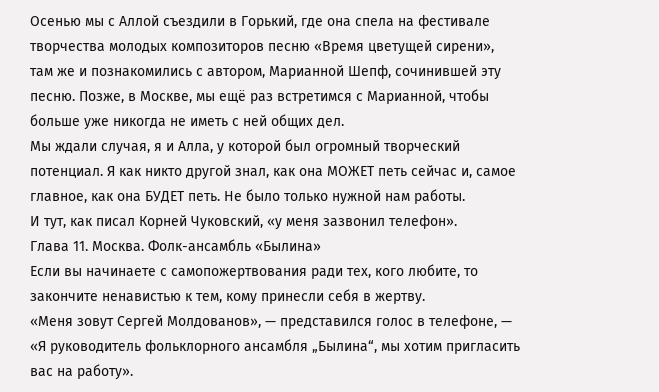Осенью мы с Аллой съездили в Горький, где она спела на фестивале творчества молодых композиторов песню «Время цветущей сирени», там же и познакомились с автором, Марианной Шепф, сочинившей эту песню. Позже, в Москве, мы ещё раз встретимся с Марианной, чтобы больше уже никогда не иметь с ней общих дел.
Мы ждали случая, я и Алла, у которой был огромный творческий потенциал. Я как никто другой знал, как она МОЖЕТ петь сейчас и, самое главное, как она БУДЕТ петь. Не было только нужной нам работы.
И тут, как писал Корней Чуковский, «у меня зазвонил телефон».
Глава 11. Москва. Фолк-ансамбль «Былина»
Если вы начинаете с самопожертвования ради тех, кого любите, то закончите ненавистью к тем, кому принесли себя в жертву.
«Меня зовут Сергей Молдованов», — представился голос в телефоне, — «Я руководитель фольклорного ансамбля „Былина“, мы хотим пригласить вас на работу».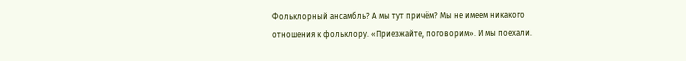Фольклорный ансамбль? А мы тут причём? Мы не имеем никакого отношения к фольклору. «Приезжайте, поговорим». И мы поехали.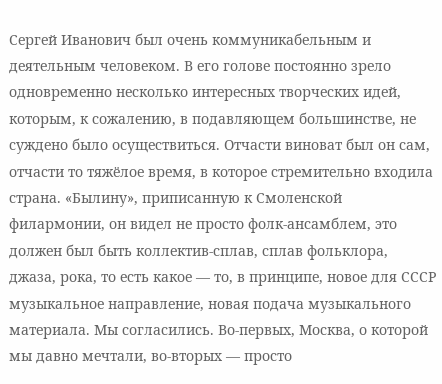Сергей Иванович был очень коммуникабельным и деятельным человеком. В его голове постоянно зрело одновременно несколько интересных творческих идей, которым, к сожалению, в подавляющем большинстве, не суждено было осуществиться. Отчасти виноват был он сам, отчасти то тяжёлое время, в которое стремительно входила страна. «Былину», приписанную к Смоленской филармонии, он видел не просто фолк-ансамблем, это должен был быть коллектив-сплав, сплав фольклора, джаза, рока, то есть какое — то, в принципе, новое для СССР музыкальное направление, новая подача музыкального материала. Мы согласились. Во-первых, Москва, о которой мы давно мечтали, во-вторых — просто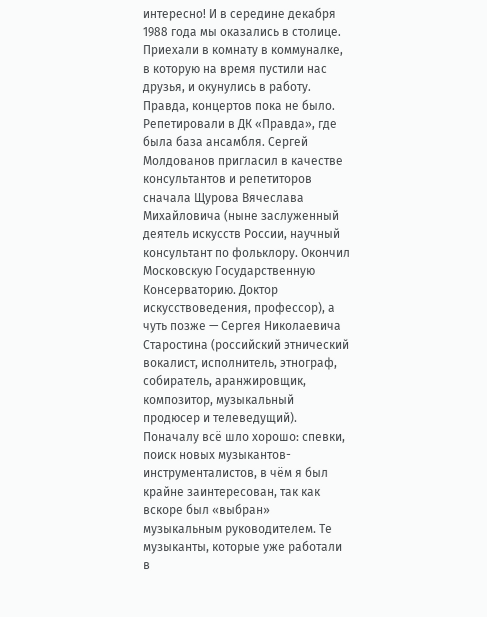интересно! И в середине декабря 1988 года мы оказались в столице. Приехали в комнату в коммуналке, в которую на время пустили нас друзья, и окунулись в работу.
Правда, концертов пока не было. Репетировали в ДК «Правда», где была база ансамбля. Сергей Молдованов пригласил в качестве консультантов и репетиторов сначала Щурова Вячеслава Михайловича (ныне заслуженный деятель искусств России, научный консультант по фольклору. Окончил Московскую Государственную Консерваторию. Доктор искусствоведения, профессор), а чуть позже — Сергея Николаевича Старостина (российский этнический вокалист, исполнитель, этнограф, собиратель, аранжировщик, композитор, музыкальный продюсер и телеведущий). Поначалу всё шло хорошо: спевки, поиск новых музыкантов-инструменталистов, в чём я был крайне заинтересован, так как вскоре был «выбран» музыкальным руководителем. Те музыканты, которые уже работали в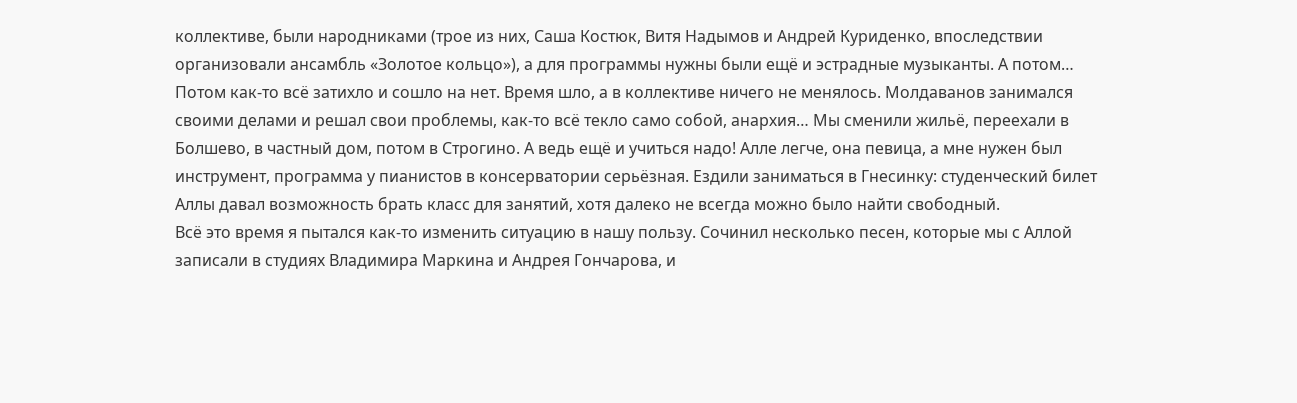коллективе, были народниками (трое из них, Саша Костюк, Витя Надымов и Андрей Куриденко, впоследствии организовали ансамбль «Золотое кольцо»), а для программы нужны были ещё и эстрадные музыканты. А потом… Потом как-то всё затихло и сошло на нет. Время шло, а в коллективе ничего не менялось. Молдаванов занимался своими делами и решал свои проблемы, как-то всё текло само собой, анархия… Мы сменили жильё, переехали в Болшево, в частный дом, потом в Строгино. А ведь ещё и учиться надо! Алле легче, она певица, а мне нужен был инструмент, программа у пианистов в консерватории серьёзная. Ездили заниматься в Гнесинку: студенческий билет Аллы давал возможность брать класс для занятий, хотя далеко не всегда можно было найти свободный.
Всё это время я пытался как-то изменить ситуацию в нашу пользу. Сочинил несколько песен, которые мы с Аллой записали в студиях Владимира Маркина и Андрея Гончарова, и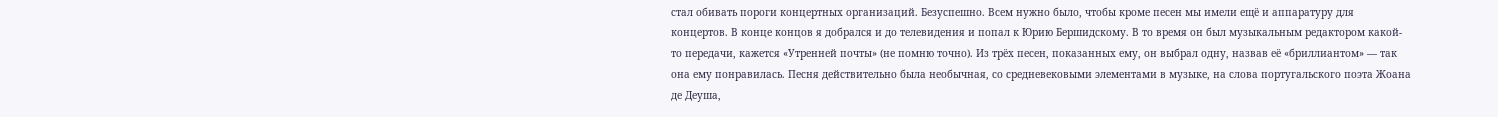стал обивать пороги концертных организаций. Безуспешно. Всем нужно было, чтобы кроме песен мы имели ещё и аппаратуру для концертов. В конце концов я добрался и до телевидения и попал к Юрию Бершидскому. В то время он был музыкальным редактором какой-то передачи, кажется «Утренней почты» (не помню точно). Из трёх песен, показанных ему, он выбрал одну, назвав её «бриллиантом» — так она ему понравилась. Песня действительно была необычная, со средневековыми элементами в музыке, на слова португальского поэта Жоана де Деуша,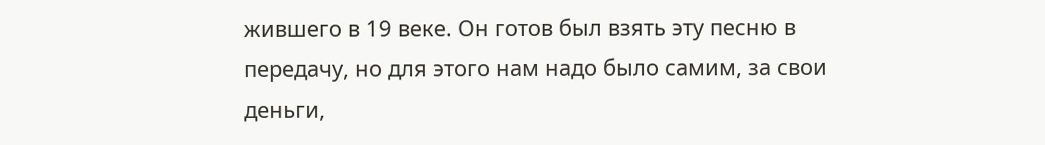жившего в 19 веке. Он готов был взять эту песню в передачу, но для этого нам надо было самим, за свои деньги,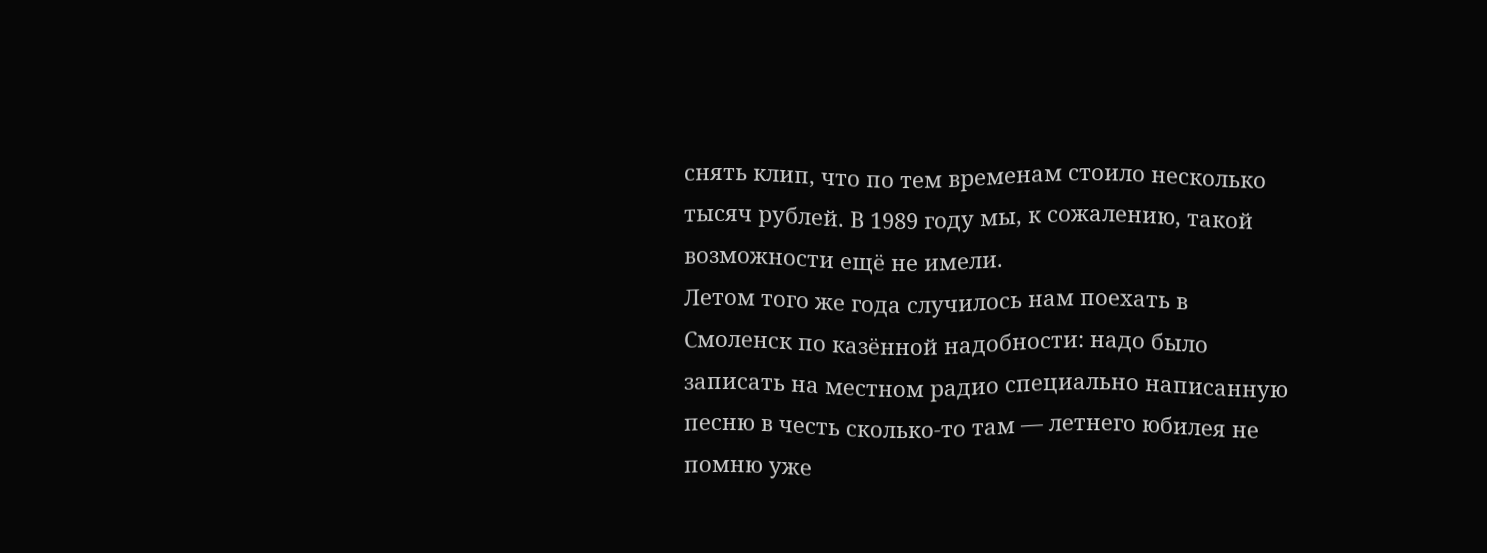снять клип, что по тем временам стоило несколько тысяч рублей. В 1989 году мы, к сожалению, такой возможности ещё не имели.
Летом того же года случилось нам поехать в Смоленск по казённой надобности: надо было записать на местном радио специально написанную песню в честь сколько-то там — летнего юбилея не помню уже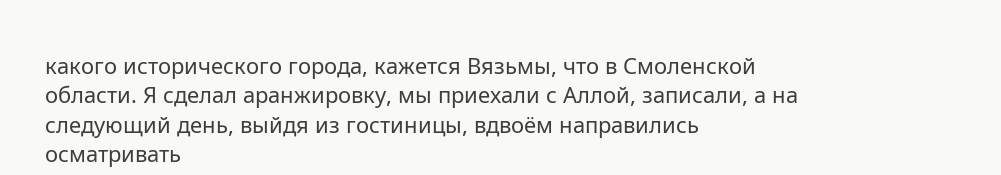какого исторического города, кажется Вязьмы, что в Смоленской области. Я сделал аранжировку, мы приехали с Аллой, записали, а на следующий день, выйдя из гостиницы, вдвоём направились осматривать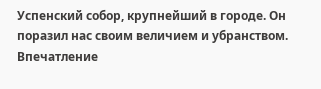Успенский собор, крупнейший в городе. Он поразил нас своим величием и убранством. Впечатление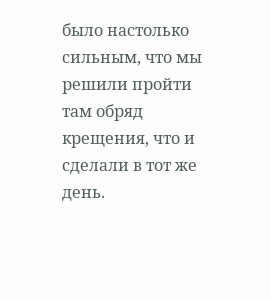было настолько сильным, что мы решили пройти там обряд крещения, что и сделали в тот же день.